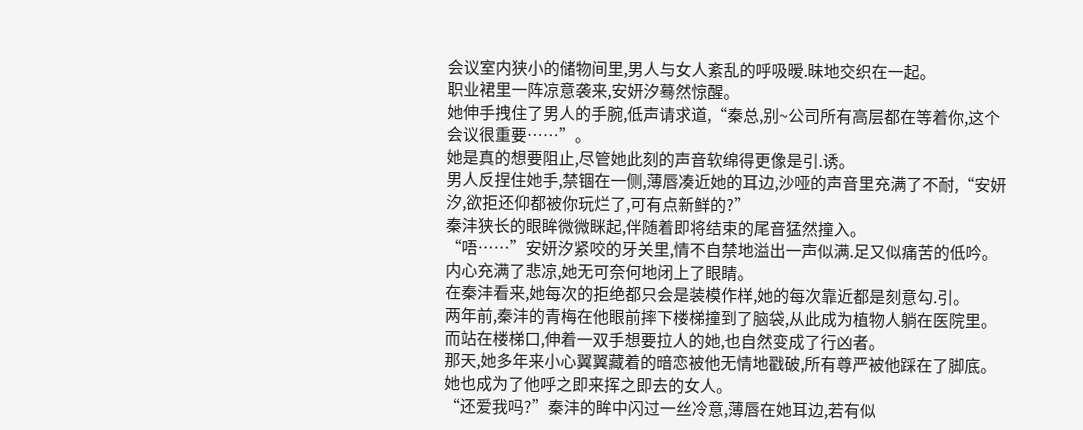会议室内狭小的储物间里,男人与女人紊乱的呼吸暧.昧地交织在一起。
职业裙里一阵凉意袭来,安妍汐蓦然惊醒。
她伸手拽住了男人的手腕,低声请求道,“秦总,别~公司所有高层都在等着你,这个会议很重要……”。
她是真的想要阻止,尽管她此刻的声音软绵得更像是引.诱。
男人反捏住她手,禁锢在一侧,薄唇凑近她的耳边,沙哑的声音里充满了不耐,“安妍汐,欲拒还仰都被你玩烂了,可有点新鲜的?”
秦沣狭长的眼眸微微眯起,伴随着即将结束的尾音猛然撞入。
“唔……”安妍汐紧咬的牙关里,情不自禁地溢出一声似满.足又似痛苦的低吟。
内心充满了悲凉,她无可奈何地闭上了眼睛。
在秦沣看来,她每次的拒绝都只会是装模作样,她的每次靠近都是刻意勾.引。
两年前,秦沣的青梅在他眼前摔下楼梯撞到了脑袋,从此成为植物人躺在医院里。而站在楼梯口,伸着一双手想要拉人的她,也自然变成了行凶者。
那天,她多年来小心翼翼藏着的暗恋被他无情地戳破,所有尊严被他踩在了脚底。
她也成为了他呼之即来挥之即去的女人。
“还爱我吗?”秦沣的眸中闪过一丝冷意,薄唇在她耳边,若有似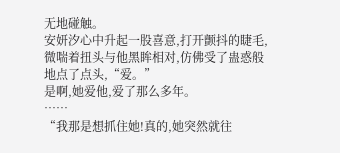无地碰触。
安妍汐心中升起一股喜意,打开颤抖的睫毛,微喘着扭头与他黑眸相对,仿佛受了蛊惑般地点了点头,“爱。”
是啊,她爱他,爱了那么多年。
……
“我那是想抓住她!真的,她突然就往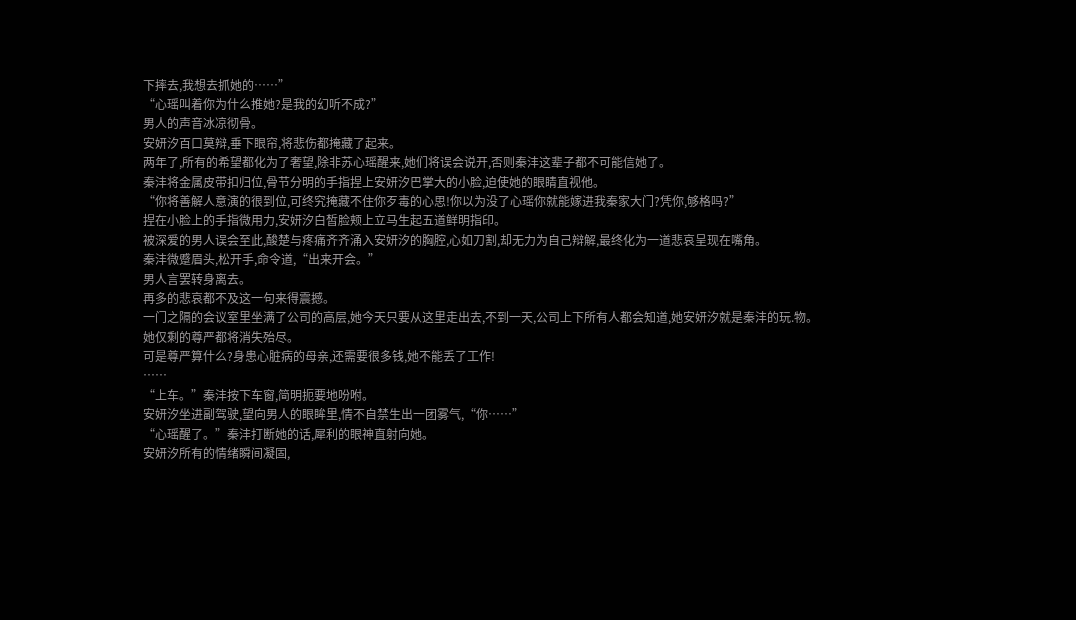下摔去,我想去抓她的……”
“心瑶叫着你为什么推她?是我的幻听不成?”
男人的声音冰凉彻骨。
安妍汐百口莫辩,垂下眼帘,将悲伤都掩藏了起来。
两年了,所有的希望都化为了奢望,除非苏心瑶醒来,她们将误会说开,否则秦沣这辈子都不可能信她了。
秦沣将金属皮带扣归位,骨节分明的手指捏上安妍汐巴掌大的小脸,迫使她的眼睛直视他。
“你将善解人意演的很到位,可终究掩藏不住你歹毒的心思!你以为没了心瑶你就能嫁进我秦家大门?凭你,够格吗?”
捏在小脸上的手指微用力,安妍汐白皙脸颊上立马生起五道鲜明指印。
被深爱的男人误会至此,酸楚与疼痛齐齐涌入安妍汐的胸腔,心如刀割,却无力为自己辩解,最终化为一道悲哀呈现在嘴角。
秦沣微蹙眉头,松开手,命令道,“出来开会。”
男人言罢转身离去。
再多的悲哀都不及这一句来得震撼。
一门之隔的会议室里坐满了公司的高层,她今天只要从这里走出去,不到一天,公司上下所有人都会知道,她安妍汐就是秦沣的玩.物。
她仅剩的尊严都将消失殆尽。
可是尊严算什么?身患心脏病的母亲,还需要很多钱,她不能丢了工作!
……
“上车。”秦沣按下车窗,简明扼要地吩咐。
安妍汐坐进副驾驶,望向男人的眼眸里,情不自禁生出一团雾气,“你……”
“心瑶醒了。”秦沣打断她的话,犀利的眼神直射向她。
安妍汐所有的情绪瞬间凝固,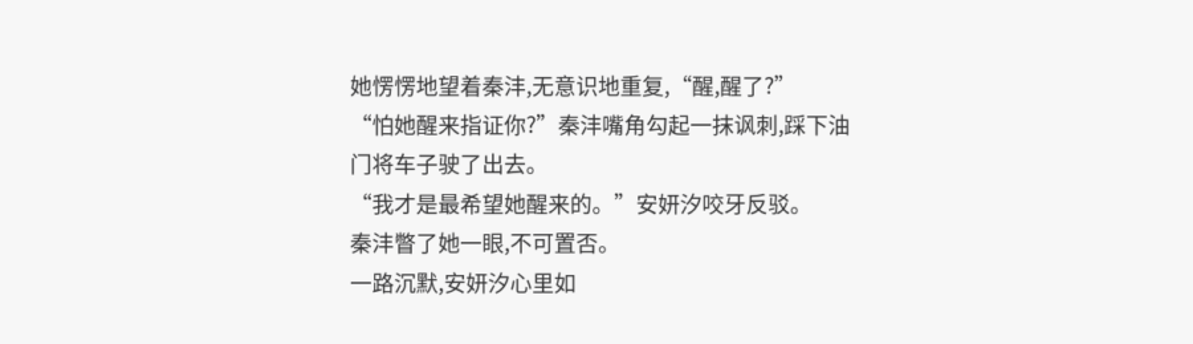她愣愣地望着秦沣,无意识地重复,“醒,醒了?”
“怕她醒来指证你?”秦沣嘴角勾起一抹讽刺,踩下油门将车子驶了出去。
“我才是最希望她醒来的。”安妍汐咬牙反驳。
秦沣瞥了她一眼,不可置否。
一路沉默,安妍汐心里如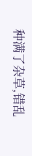种满了杂草,错乱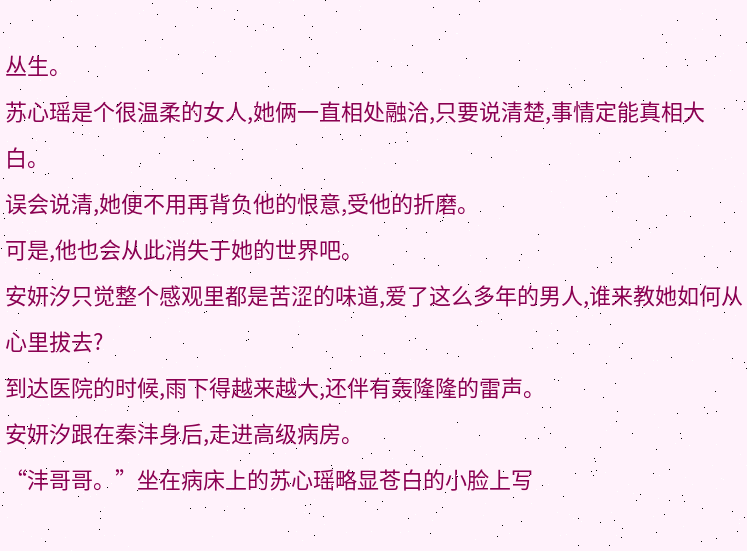丛生。
苏心瑶是个很温柔的女人,她俩一直相处融洽,只要说清楚,事情定能真相大白。
误会说清,她便不用再背负他的恨意,受他的折磨。
可是,他也会从此消失于她的世界吧。
安妍汐只觉整个感观里都是苦涩的味道,爱了这么多年的男人,谁来教她如何从心里拔去?
到达医院的时候,雨下得越来越大,还伴有轰隆隆的雷声。
安妍汐跟在秦沣身后,走进高级病房。
“沣哥哥。”坐在病床上的苏心瑶略显苍白的小脸上写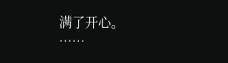满了开心。
……